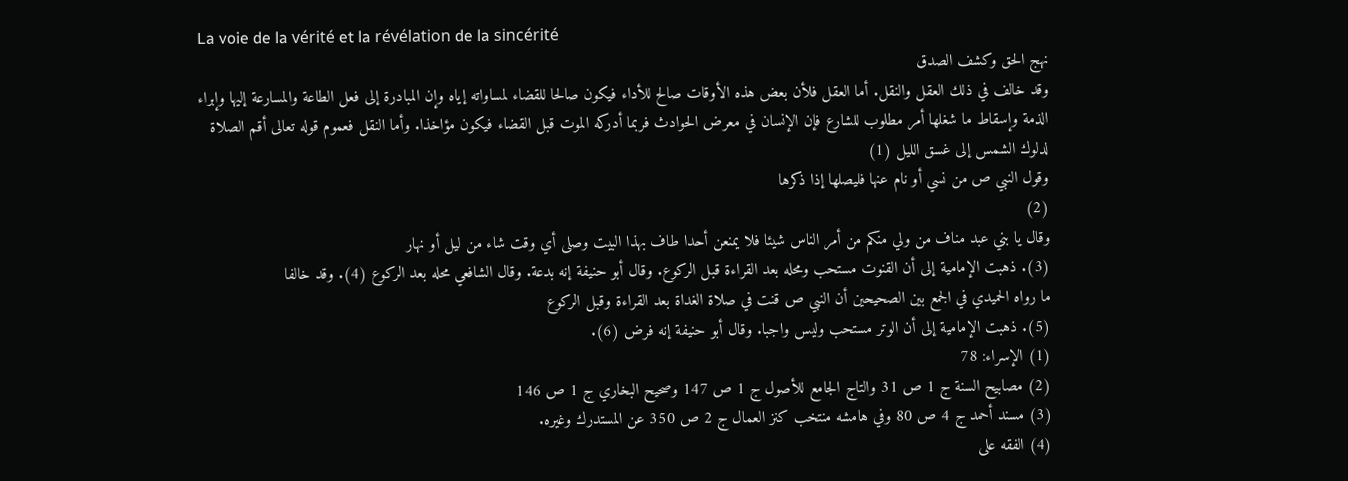La voie de la vérité et la révélation de la sincérité
نهج الحق وكشف الصدق
وقد خالف في ذلك العقل والنقل. أما العقل فلأن بعض هذه الأوقات صالح للأداء فيكون صالحا للقضاء لمساواته إياه وإن المبادرة إلى فعل الطاعة والمسارعة إليها وإبراء الذمة وإسقاط ما شغلها أمر مطلوب للشارع فإن الإنسان في معرض الحوادث فربما أدركه الموت قبل القضاء فيكون مؤاخذا. وأما النقل فعموم قوله تعالى أقم الصلاة لدلوك الشمس إلى غسق الليل (1)
وقول النبي ص من نسي أو نام عنها فليصلها إذا ذكرها
(2)
وقال يا بني عبد مناف من ولي منكم من أمر الناس شيئا فلا يمنعن أحدا طاف بهذا البيت وصلى أي وقت شاء من ليل أو نهار
(3). ذهبت الإمامية إلى أن القنوت مستحب ومحله بعد القراءة قبل الركوع. وقال أبو حنيفة إنه بدعة. وقال الشافعي محله بعد الركوع (4). وقد خالفا
ما رواه الحميدي في الجمع بين الصحيحين أن النبي ص قنت في صلاة الغداة بعد القراءة وقبل الركوع
(5). ذهبت الإمامية إلى أن الوتر مستحب وليس واجبا. وقال أبو حنيفة إنه فرض (6).
(1) الإسراء: 78
(2) مصابيح السنة ج 1 ص 31 والتاج الجامع للأصول ج 1 ص 147 وصحيح البخاري ج 1 ص 146
(3) مسند أحمد ج 4 ص 80 وفي هامشه منتخب كنز العمال ج 2 ص 350 عن المستدرك وغيره.
(4) الفقه على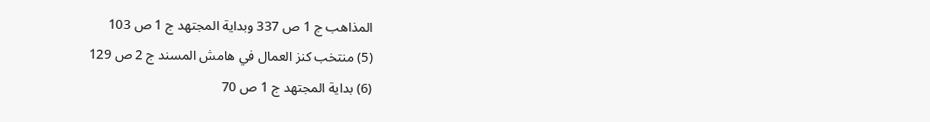المذاهب ج 1 ص 337 وبداية المجتهد ج 1 ص 103
(5) منتخب كنز العمال في هامش المسند ج 2 ص 129
(6) بداية المجتهد ج 1 ص 70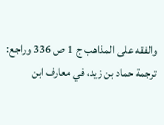والفقه على المذاهب ج 1 ص 336 وراجع: ترجمة حماد بن زيد، في معارف ابن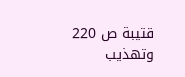قتيبة ص 220 وتهذيب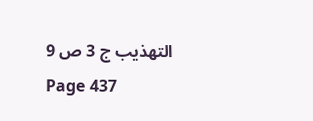التهذيب ج 3 ص 9
Page 437